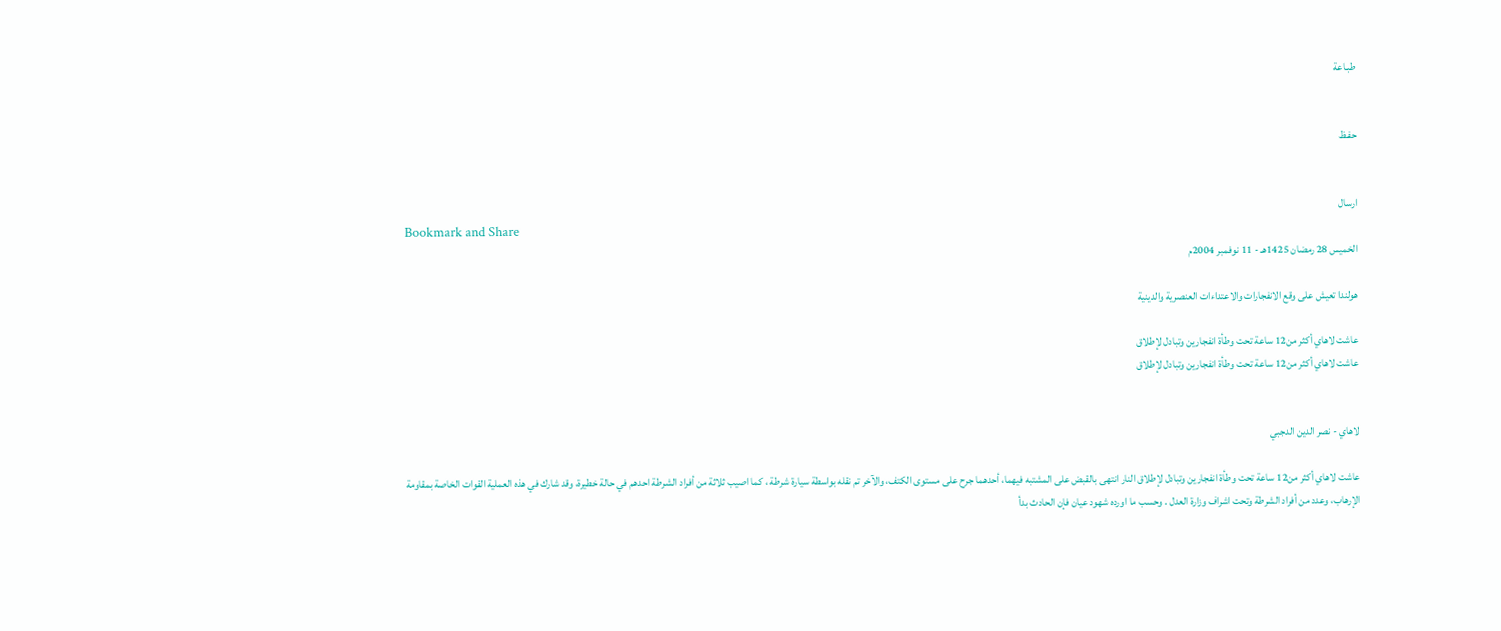طبـاعة


حفـظ


ارسال
Bookmark and Share
الخميس 28 رمضان 1425هـ - 11 نوفمبر 2004م

هولندا تعيش على وقع الانفجارات والاعتداءات العنصرية والدينية

عاشت لاهاي أكثر من12 ساعة تحت وطأة انفجارين وتبادل لإطلاق
عاشت لاهاي أكثر من12 ساعة تحت وطأة انفجارين وتبادل لإطلاق


لاهاي - نصر الدين الدجبي

عاشت لاهاي أكثر من12 ساعة تحت وطأة انفجارين وتبادل لإطلاق النار انتهى بالقبض على المشتبه فيهما، أحدهما جرح على مستوى الكتف، والآخر تم نقله بواسطة سيارة شرطة ، كما اصيب ثلاثة من أفراد الشرطة احدهم في حالة خطيرة، وقد شارك في هذه العملية القوات الخاصة بمقاومة الإرهاب، وعدد من أفراد الشرطة وتحت اشراف وزارة العدل . وحسب ما اورده شهود عيان فإن الحادث بدأ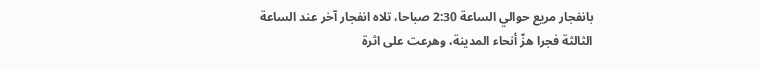بانفجار مريع حوالي الساعة 2:30 صباحا، تلاه انفجار آخر عند الساعة الثالثة فجرا هزّ أنحاء المدينة، وهرعت على اثرة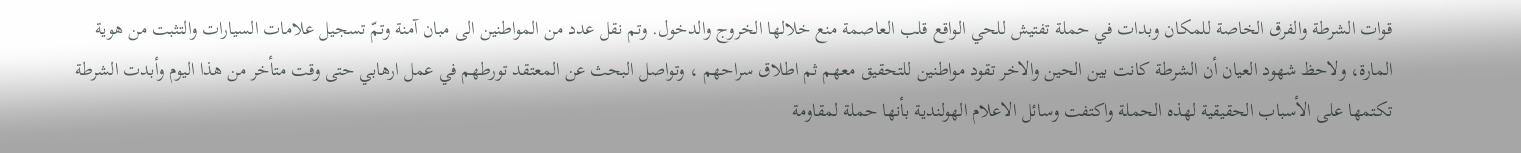قوات الشرطة والفرق الخاصة للمكان وبدات في حملة تفتيش للحي الواقع قلب العاصمة منع خلالها الخروج والدخول. وتم نقل عدد من المواطنين الى مبان آمنة وتمّ تسجيل علامات السيارات والتثبت من هوية المارة، ولاحظ شهود العيان أن الشرطة كانت بين الحين والاخر تقود مواطنين للتحقيق معهم ثم اطلاق سراحهم ، وتواصل البحث عن المعتقد تورطهم في عمل ارهابي حتى وقت متأخر من هذا اليوم وأبدت الشرطة تكتمها على الأسباب الحقيقية لهذه الحملة واكتفت وسائل الاعلام الهولندية بأنها حملة لمقاومة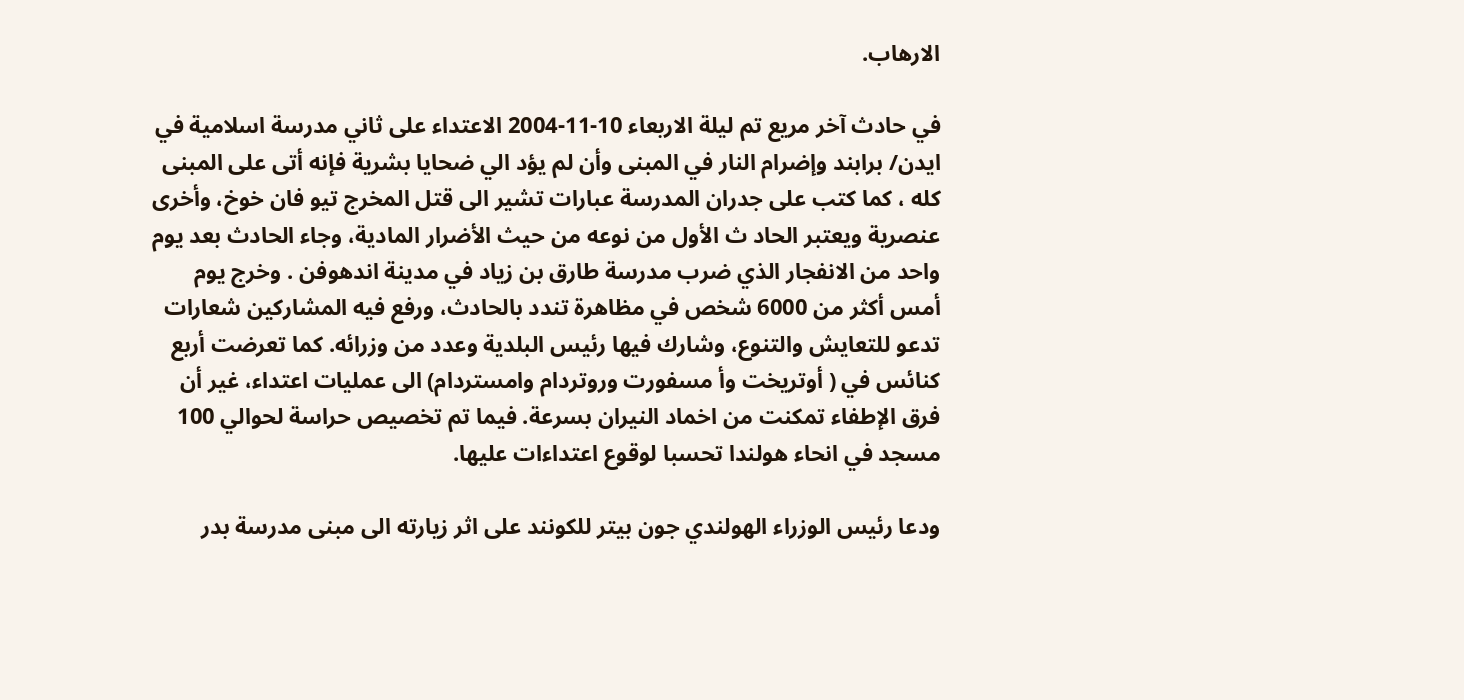الارهاب.

في حادث آخر مريع تم ليلة الاربعاء 10-11-2004 الاعتداء على ثاني مدرسة اسلامية في ايدن/ برابند وإضرام النار في المبنى وأن لم يؤد الي ضحايا بشرية فإنه أتى على المبنى كله ، كما كتب على جدران المدرسة عبارات تشير الى قتل المخرج تيو فان خوخ، وأخرى عنصرية ويعتبر الحاد ث الأول من نوعه من حيث الأضرار المادية، وجاء الحادث بعد يوم واحد من الانفجار الذي ضرب مدرسة طارق بن زياد في مدينة اندهوفن . وخرج يوم أمس أكثر من 6000 شخص في مظاهرة تندد بالحادث، ورفع فيه المشاركين شعارات تدعو للتعايش والتنوع، وشارك فيها رئيس البلدية وعدد من وزرائه. كما تعرضت أربع كنائس في ( أوتريخت وأ مسفورت وروتردام وامستردام) الى عمليات اعتداء، غير أن فرق الإطفاء تمكنت من اخماد النيران بسرعة. فيما تم تخصيص حراسة لحوالي 100 مسجد في انحاء هولندا تحسبا لوقوع اعتداءات عليها.

ودعا رئيس الوزراء الهولندي جون بيتر للكونند على اثر زيارته الى مبنى مدرسة بدر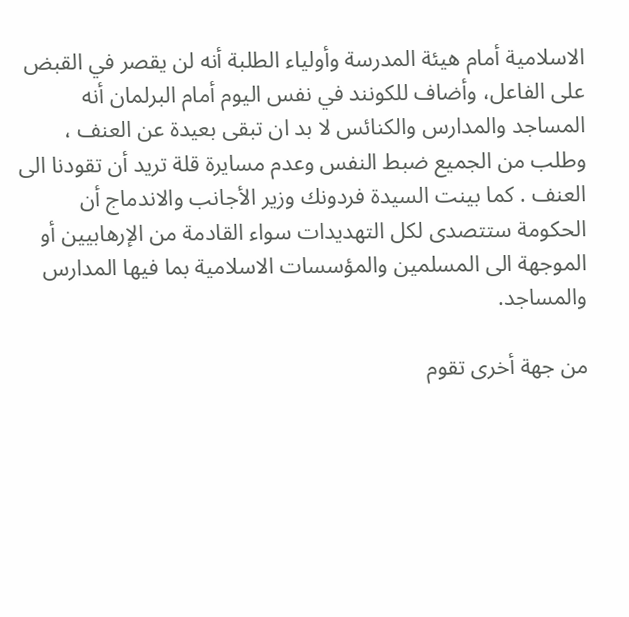الاسلامية أمام هيئة المدرسة وأولياء الطلبة أنه لن يقصر في القبض على الفاعل، وأضاف للكونند في نفس اليوم أمام البرلمان أنه المساجد والمدارس والكنائس لا بد ان تبقى بعيدة عن العنف ، وطلب من الجميع ضبط النفس وعدم مسايرة قلة تريد أن تقودنا الى العنف . كما بينت السيدة فردونك وزير الأجانب والاندماج أن الحكومة ستتصدى لكل التهديدات سواء القادمة من الإرهابيين أو الموجهة الى المسلمين والمؤسسات الاسلامية بما فيها المدارس والمساجد.

من جهة أخرى تقوم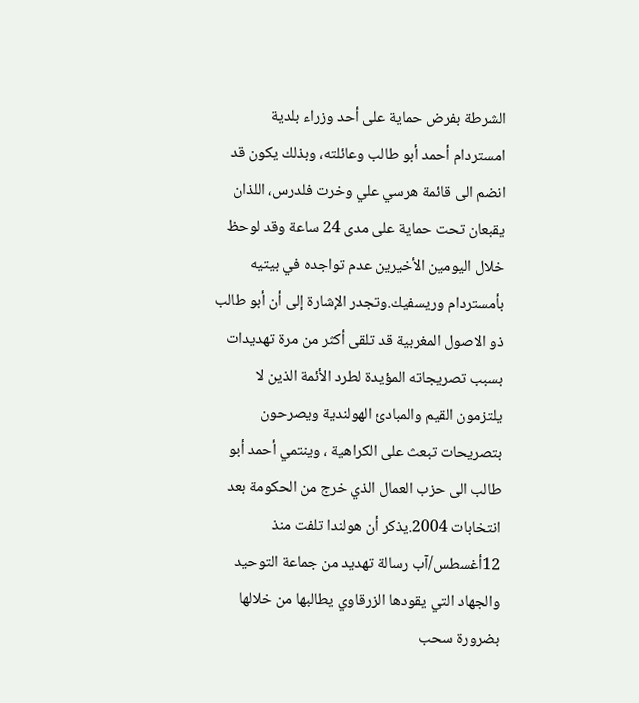الشرطة بفرض حماية على أحد وزراء بلدية امستردام أحمد أبو طالب وعائلته، وبذلك يكون قد انضم الى قائمة هرسي علي وخرت فلدرس، اللذان يقبعان تحت حماية على مدى 24 ساعة وقد لوحظ خلال اليومين الأخيرين عدم تواجده في بيتيه بأمستردام وريسفيك.وتجدر الإشارة إلى أن أبو طالب ذو الاصول المغربية قد تلقى أكثر من مرة تهديدات بسبب تصريجاته المؤيدة لطرد الأئمة الذين لا يلتزمون القيم والمبادئ الهولندية ويصرحون بتصريحات تبعث على الكراهية ، وينتمي أحمد أبو طالب الى حزب العمال الذي خرج من الحكومة بعد انتخابات 2004.يذكر أن هولندا تلفت منذ 12أغسطس/آب رسالة تهديد من جماعة التوحيد والجهاد التي يقودها الزرقاوي يطالبها من خلالها بضرورة سحب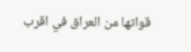قواتها من العراق في اقرب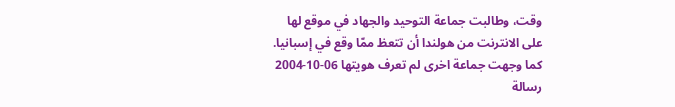وقت، وطالبت جماعة التوحيد والجهاد في موقع لها على الانترنت من هولندا أن تتعظ ممّا وقع في إسبانيا. كما وجهت جماعة اخرى لم تعرف هويتها 06-10-2004 رسالة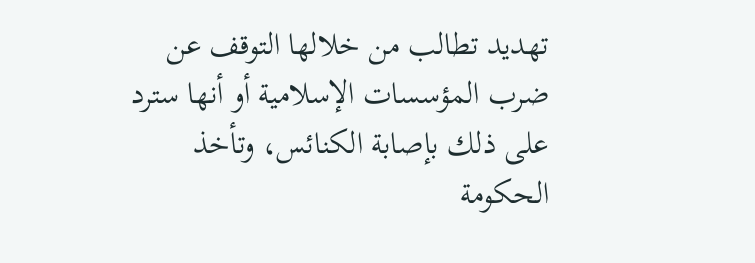تهديد تطالب من خلالها التوقف عن ضرب المؤسسات الإسلامية أو أنها سترد على ذلك بإصابة الكنائس، وتأخذ الحكومة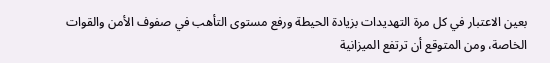بعين الاعتبار في كل مرة التهديدات بزيادة الحيطة ورفع مستوى التأهب في صفوف الأمن والقوات الخاصة، ومن المتوقع أن ترتفع الميزانية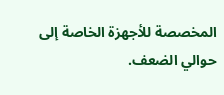المخصصة للأجهزة الخاصة إلى حوالي الضعف.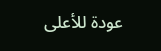عودة للأعلى